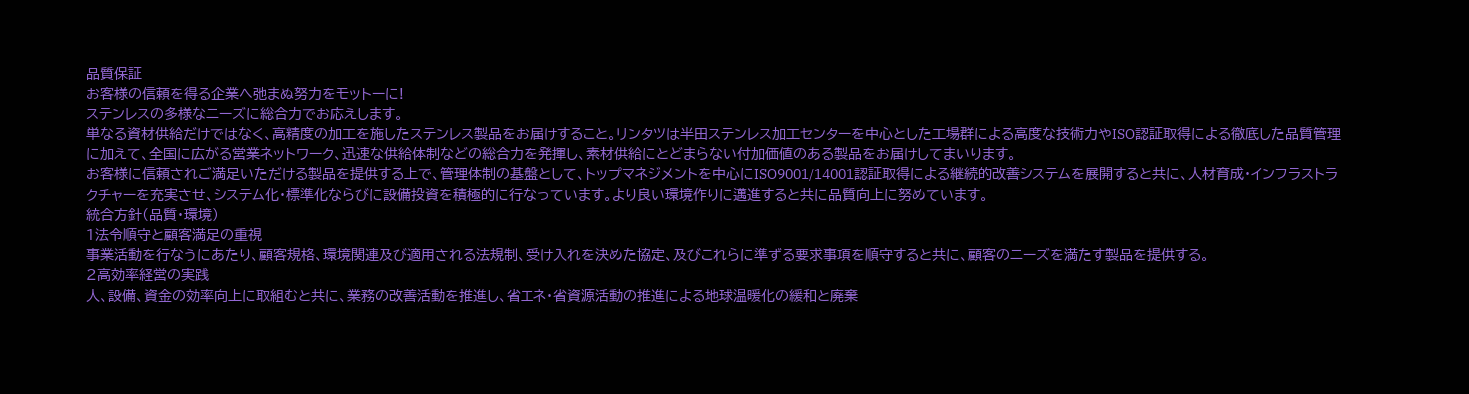品質保証
お客様の信頼を得る企業へ弛まぬ努力をモットーに!
ステンレスの多様なニーズに総合力でお応えします。
単なる資材供給だけではなく、高精度の加工を施したステンレス製品をお届けすること。リンタツは半田ステンレス加工センターを中心とした工場群による高度な技術力やISO認証取得による徹底した品質管理に加えて、全国に広がる営業ネットワーク、迅速な供給体制などの総合力を発揮し、素材供給にとどまらない付加価値のある製品をお届けしてまいります。
お客様に信頼されご満足いただける製品を提供する上で、管理体制の基盤として、トップマネジメントを中心にISO9001/14001認証取得による継続的改善システムを展開すると共に、人材育成・インフラストラクチャーを充実させ、システム化・標準化ならびに設備投資を積極的に行なっています。より良い環境作りに邁進すると共に品質向上に努めています。
統合方針(品質・環境)
1法令順守と顧客満足の重視
事業活動を行なうにあたり、顧客規格、環境関連及び適用される法規制、受け入れを決めた協定、及びこれらに準ずる要求事項を順守すると共に、顧客のニーズを満たす製品を提供する。
2高効率経営の実践
人、設備、資金の効率向上に取組むと共に、業務の改善活動を推進し、省エネ・省資源活動の推進による地球温暖化の緩和と廃棄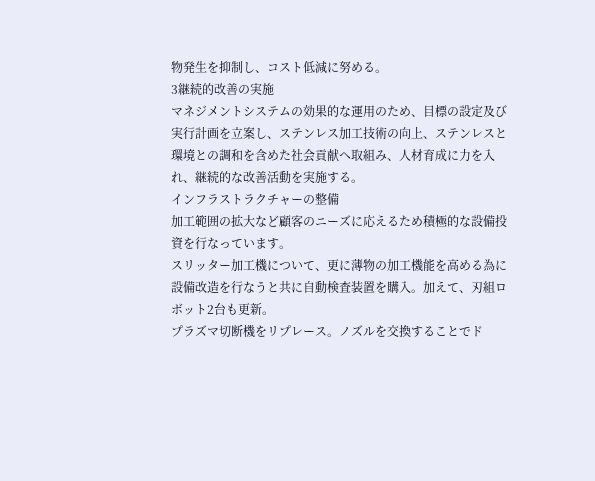物発生を抑制し、コスト低減に努める。
3継続的改善の実施
マネジメントシステムの効果的な運用のため、目標の設定及び実行計画を立案し、ステンレス加工技術の向上、ステンレスと環境との調和を含めた社会貢献へ取組み、人材育成に力を入れ、継続的な改善活動を実施する。
インフラストラクチャーの整備
加工範囲の拡大など顧客のニーズに応えるため積極的な設備投資を行なっています。
スリッター加工機について、更に薄物の加工機能を高める為に設備改造を行なうと共に自動検査装置を購入。加えて、刃組ロボット2台も更新。
プラズマ切断機をリプレース。ノズルを交換することでド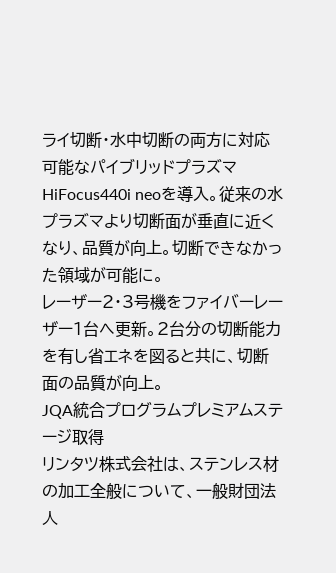ライ切断・水中切断の両方に対応可能なパイブリッドプラズマHiFocus440i neoを導入。従来の水プラズマより切断面が垂直に近くなり、品質が向上。切断できなかった領域が可能に。
レーザー2・3号機をファイバーレーザー1台へ更新。2台分の切断能力を有し省エネを図ると共に、切断面の品質が向上。
JQA統合プログラムプレミアムステージ取得
リンタツ株式会社は、ステンレス材の加工全般について、一般財団法人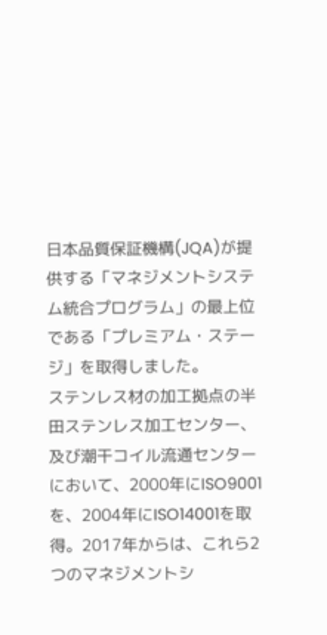日本品質保証機構(JQA)が提供する「マネジメントシステム統合プログラム」の最上位である「プレミアム・ステージ」を取得しました。
ステンレス材の加工拠点の半田ステンレス加工センター、及び潮干コイル流通センターにおいて、2000年にISO9001を、2004年にISO14001を取得。2017年からは、これら2つのマネジメントシ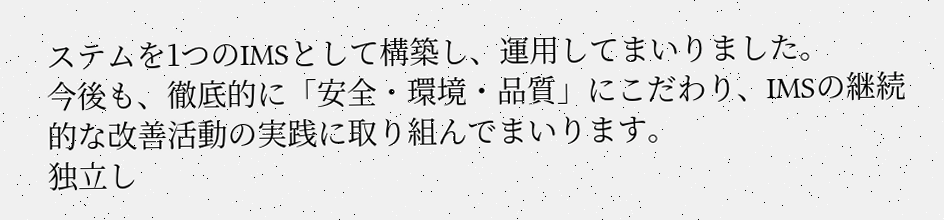ステムを1つのIMSとして構築し、運用してまいりました。
今後も、徹底的に「安全・環境・品質」にこだわり、IMSの継続的な改善活動の実践に取り組んでまいります。
独立し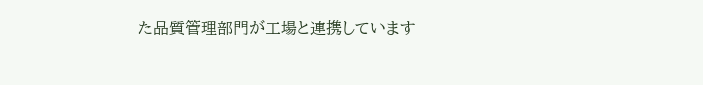た品質管理部門が工場と連携しています